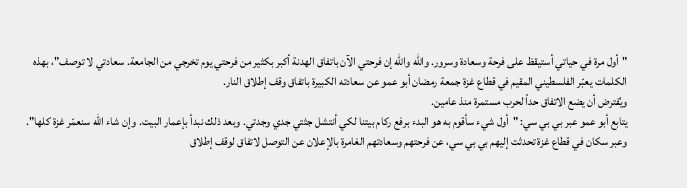"أول مرة في حياتي أستيقظ على فرحة وسعادة وسرور. والله والله إن فرحتي الآن باتفاق الهدنة أكبر بكثير من فرحتي يوم تخرجي من الجامعة. سعادتي لا توصف"، بهذه الكلمات يعبّر الفلسطيني المقيم في قطاع غزة جمعة رمضان أبو عمو عن سعادته الكبيرة باتفاق وقف إطلاق النار.
ويُفترض أن يضع الاتفاق حداً لحرب مستمرة منذ عامين.
يتابع أبو عمو عبر بي بي سي: "أول شيء سأقوم به هو البدء برفع ركام بيتنا لكي أنتشل جثتي جدي وجدتي. وبعد ذلك نبدأ بإعمار البيت. وإن شاء الله سنعمّر غزة كلها".
وعبر سكان في قطاع غزة تحدثت إليهم بي بي سي، عن فرحتهم وسعادتهم الغامرة بالإعلان عن التوصل لاتفاق لوقف إطلاق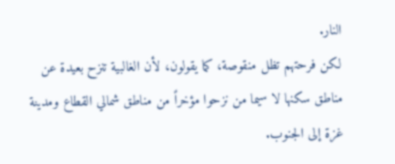النار.
لكن فرحتهم تظل منقوصة، كما يقولون، لأن الغالبية تنزح بعيدة عن مناطق سكنها لا سيما من نزحوا مؤخراً من مناطق شمالي القطاع ومدينة غزة إلى الجنوب.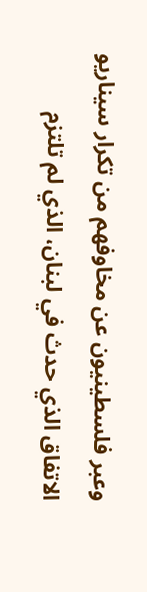وعبر فلسطينيون عن مخاوفهم من تكرار سيناريو الاتفاق الذي حدث في لبنان، الذي لم تلتزم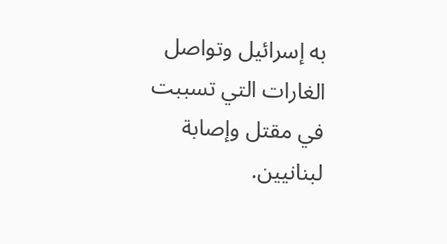به إسرائيل وتواصل الغارات التي تسببت في مقتل وإصابة لبنانيين.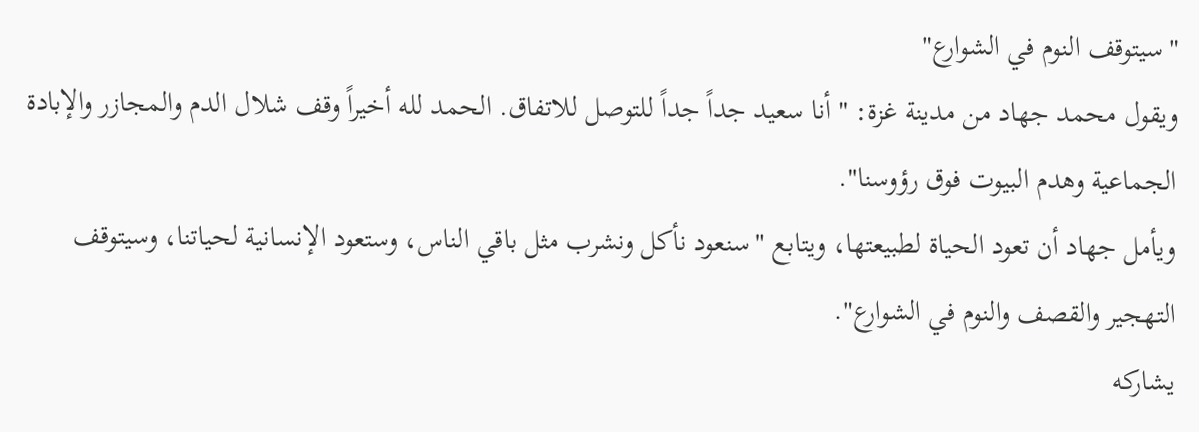"سيتوقف النوم في الشوارع"
ويقول محمد جهاد من مدينة غزة: " أنا سعيد جداً جداً للتوصل للاتفاق. الحمد لله أخيراً وقف شلال الدم والمجازر والإبادة الجماعية وهدم البيوت فوق رؤوسنا".
ويأمل جهاد أن تعود الحياة لطبيعتها، ويتابع "سنعود نأكل ونشرب مثل باقي الناس، وستعود الإنسانية لحياتنا، وسيتوقف التهجير والقصف والنوم في الشوارع".
يشاركه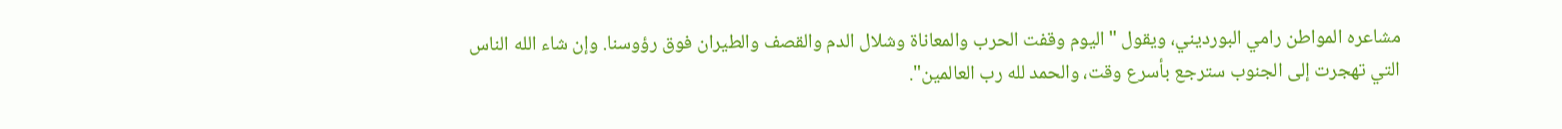مشاعره المواطن رامي البورديني، ويقول "اليوم وقفت الحرب والمعاناة وشلال الدم والقصف والطيران فوق رؤوسنا. وإن شاء الله الناس التي تهجرت إلى الجنوب سترجع بأسرع وقت، والحمد لله رب العالمين".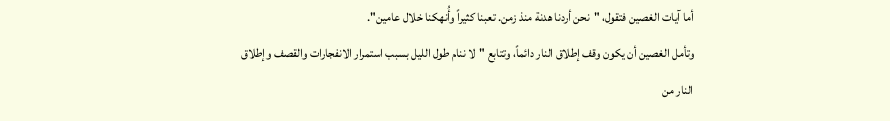أما آيات الغصين فتقول، "نحن أردنا هدنة منذ زمن. تعبنا كثيراً وأُنهكنا خلال عامين".
وتأمل الغصين أن يكون وقف إطلاق النار دائماً، وتتابع "لا ننام طول الليل بسبب استمرار الانفجارات والقصف وإطلاق النار من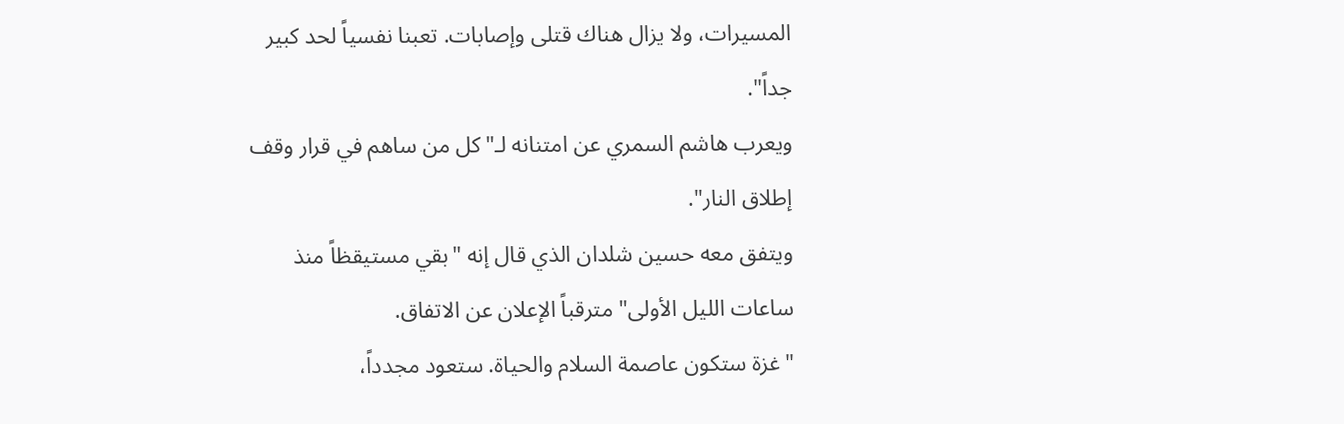المسيرات، ولا يزال هناك قتلى وإصابات. تعبنا نفسياً لحد كبير جداً".
ويعرب هاشم السمري عن امتنانه لـ"كل من ساهم في قرار وقف إطلاق النار".
ويتفق معه حسين شلدان الذي قال إنه "بقي مستيقظاً منذ ساعات الليل الأولى" مترقباً الإعلان عن الاتفاق.
"غزة ستكون عاصمة السلام والحياة. ستعود مجدداً،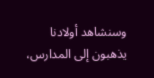وسنشاهد أولادنا يذهبون إلى المدارس،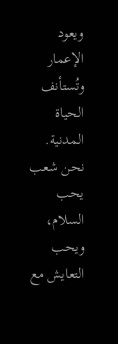ويعود الإعمار وتُستأنف الحياة المدنية. نحن شعب يحب السلام، ويحب التعايش مع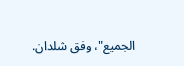الجميع"، وفق شلدان.